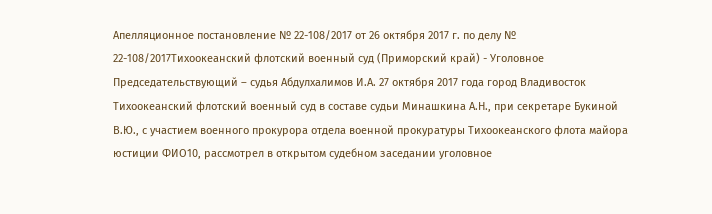Апелляционное постановление № 22-108/2017 от 26 октября 2017 г. по делу № 22-108/2017Тихоокеанский флотский военный суд (Приморский край) - Уголовное Председательствующий – судья Абдулхалимов И.А. 27 октября 2017 года город Владивосток Тихоокеанский флотский военный суд в составе судьи Минашкина А.Н., при секретаре Букиной В.Ю., с участием военного прокурора отдела военной прокуратуры Тихоокеанского флота майора юстиции ФИО10, рассмотрел в открытом судебном заседании уголовное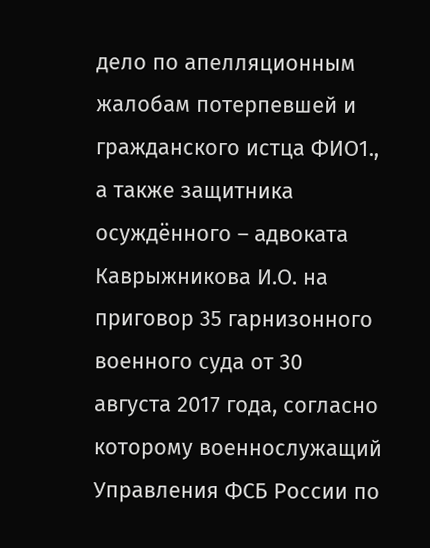дело по апелляционным жалобам потерпевшей и гражданского истца ФИО1., а также защитника осуждённого – адвоката Каврыжникова И.О. на приговор 35 гарнизонного военного суда от 30 августа 2017 года, согласно которому военнослужащий Управления ФСБ России по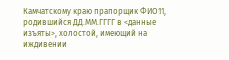Камчатскому краю прапорщик ФИО11, родившийся ДД.ММ.ГГГГ в <данные изъяты>, холостой, имеющий на иждивении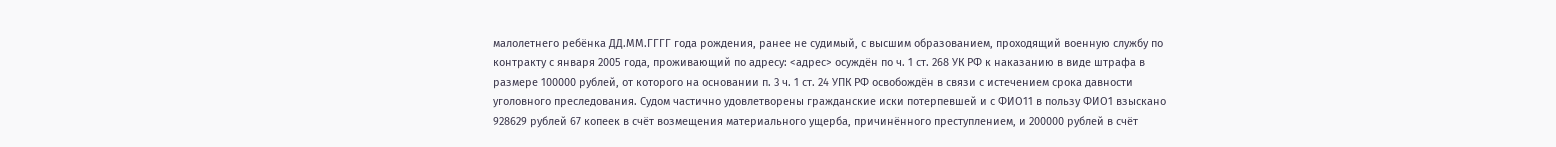малолетнего ребёнка ДД.ММ.ГГГГ года рождения, ранее не судимый, с высшим образованием, проходящий военную службу по контракту с января 2005 года, проживающий по адресу: <адрес> осуждён по ч. 1 ст. 268 УК РФ к наказанию в виде штрафа в размере 100000 рублей, от которого на основании п. 3 ч. 1 ст. 24 УПК РФ освобождён в связи с истечением срока давности уголовного преследования. Судом частично удовлетворены гражданские иски потерпевшей и с ФИО11 в пользу ФИО1 взыскано 928629 рублей 67 копеек в счёт возмещения материального ущерба, причинённого преступлением, и 200000 рублей в счёт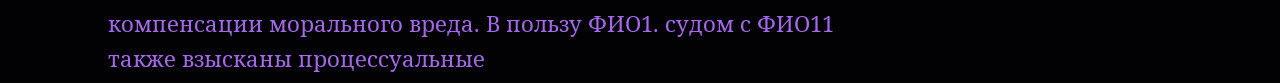компенсации морального вреда. В пользу ФИО1. судом с ФИО11 также взысканы процессуальные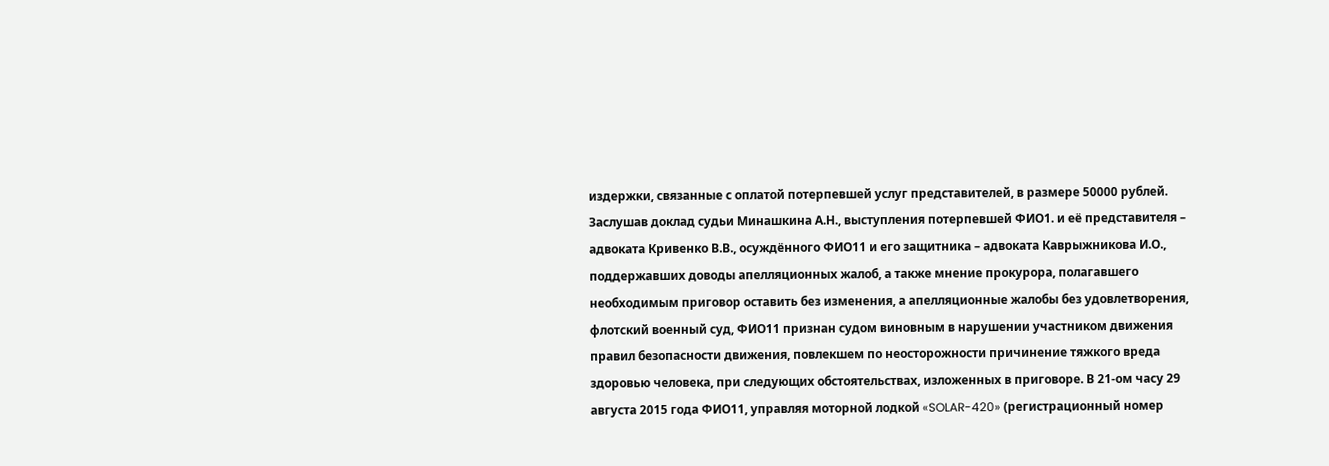издержки, связанные с оплатой потерпевшей услуг представителей, в размере 50000 рублей. Заслушав доклад судьи Минашкина А.Н., выступления потерпевшей ФИО1. и её представителя – адвоката Кривенко В.В., осуждённого ФИО11 и его защитника – адвоката Каврыжникова И.О., поддержавших доводы апелляционных жалоб, а также мнение прокурора, полагавшего необходимым приговор оставить без изменения, а апелляционные жалобы без удовлетворения, флотский военный суд, ФИО11 признан судом виновным в нарушении участником движения правил безопасности движения, повлекшем по неосторожности причинение тяжкого вреда здоровью человека, при следующих обстоятельствах, изложенных в приговоре. В 21-ом часу 29 августа 2015 года ФИО11, управляя моторной лодкой «SOLAR-420» (регистрационный номер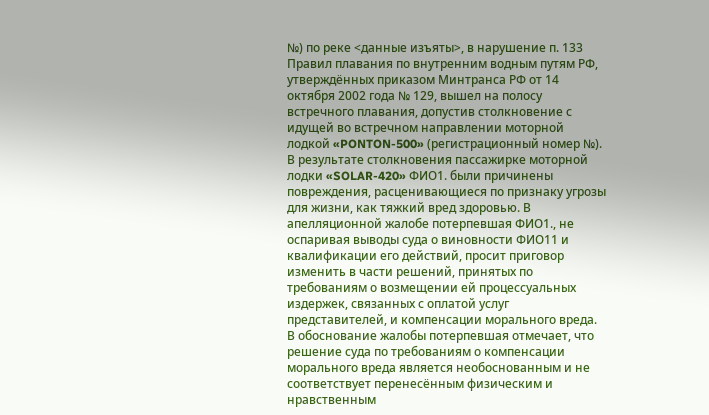№) по реке <данные изъяты>, в нарушение п. 133 Правил плавания по внутренним водным путям РФ, утверждённых приказом Минтранса РФ от 14 октября 2002 года № 129, вышел на полосу встречного плавания, допустив столкновение с идущей во встречном направлении моторной лодкой «PONTON-500» (регистрационный номер №). В результате столкновения пассажирке моторной лодки «SOLAR-420» ФИО1. были причинены повреждения, расценивающиеся по признаку угрозы для жизни, как тяжкий вред здоровью. В апелляционной жалобе потерпевшая ФИО1., не оспаривая выводы суда о виновности ФИО11 и квалификации его действий, просит приговор изменить в части решений, принятых по требованиям о возмещении ей процессуальных издержек, связанных с оплатой услуг представителей, и компенсации морального вреда. В обоснование жалобы потерпевшая отмечает, что решение суда по требованиям о компенсации морального вреда является необоснованным и не соответствует перенесённым физическим и нравственным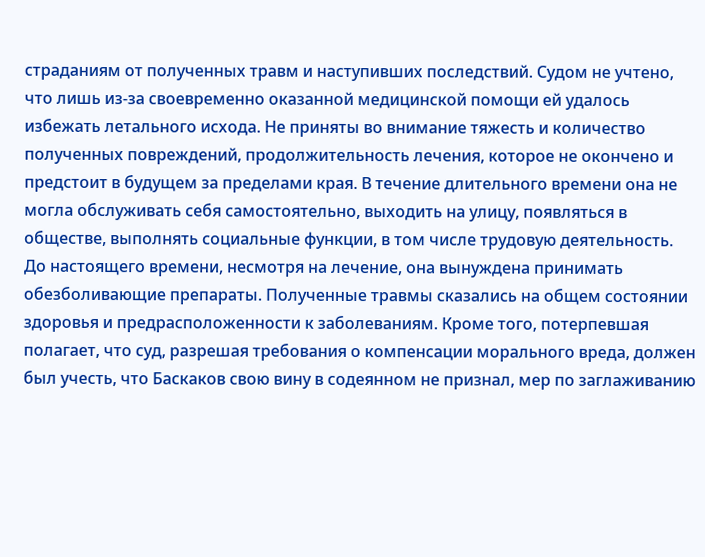страданиям от полученных травм и наступивших последствий. Судом не учтено, что лишь из-за своевременно оказанной медицинской помощи ей удалось избежать летального исхода. Не приняты во внимание тяжесть и количество полученных повреждений, продолжительность лечения, которое не окончено и предстоит в будущем за пределами края. В течение длительного времени она не могла обслуживать себя самостоятельно, выходить на улицу, появляться в обществе, выполнять социальные функции, в том числе трудовую деятельность. До настоящего времени, несмотря на лечение, она вынуждена принимать обезболивающие препараты. Полученные травмы сказались на общем состоянии здоровья и предрасположенности к заболеваниям. Кроме того, потерпевшая полагает, что суд, разрешая требования о компенсации морального вреда, должен был учесть, что Баскаков свою вину в содеянном не признал, мер по заглаживанию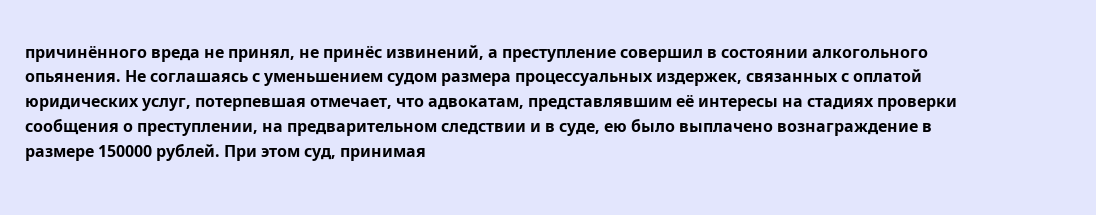причинённого вреда не принял, не принёс извинений, а преступление совершил в состоянии алкогольного опьянения. Не соглашаясь с уменьшением судом размера процессуальных издержек, связанных с оплатой юридических услуг, потерпевшая отмечает, что адвокатам, представлявшим её интересы на стадиях проверки сообщения о преступлении, на предварительном следствии и в суде, ею было выплачено вознаграждение в размере 150000 рублей. При этом суд, принимая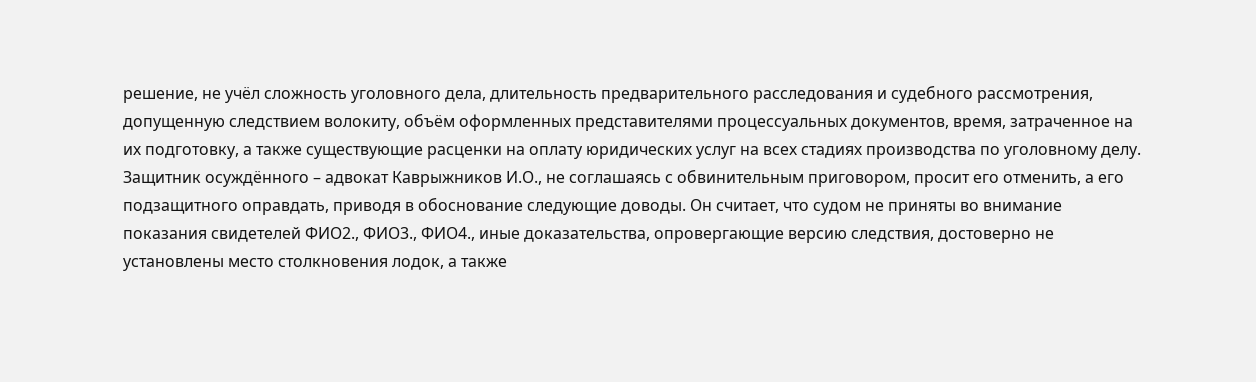решение, не учёл сложность уголовного дела, длительность предварительного расследования и судебного рассмотрения, допущенную следствием волокиту, объём оформленных представителями процессуальных документов, время, затраченное на их подготовку, а также существующие расценки на оплату юридических услуг на всех стадиях производства по уголовному делу. Защитник осуждённого – адвокат Каврыжников И.О., не соглашаясь с обвинительным приговором, просит его отменить, а его подзащитного оправдать, приводя в обоснование следующие доводы. Он считает, что судом не приняты во внимание показания свидетелей ФИО2., ФИО3., ФИО4., иные доказательства, опровергающие версию следствия, достоверно не установлены место столкновения лодок, а также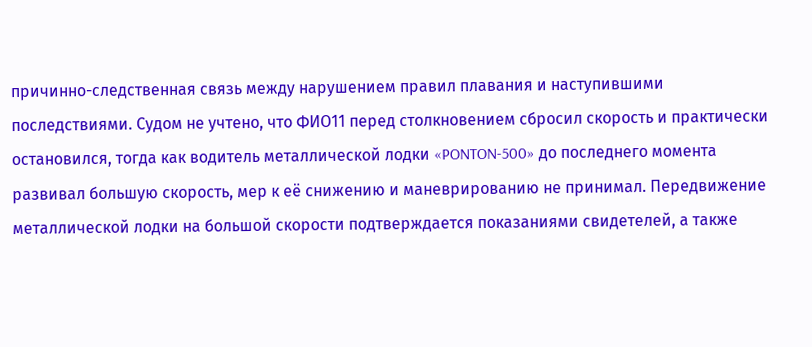причинно-следственная связь между нарушением правил плавания и наступившими последствиями. Судом не учтено, что ФИО11 перед столкновением сбросил скорость и практически остановился, тогда как водитель металлической лодки «PONTON-500» до последнего момента развивал большую скорость, мер к её снижению и маневрированию не принимал. Передвижение металлической лодки на большой скорости подтверждается показаниями свидетелей, а также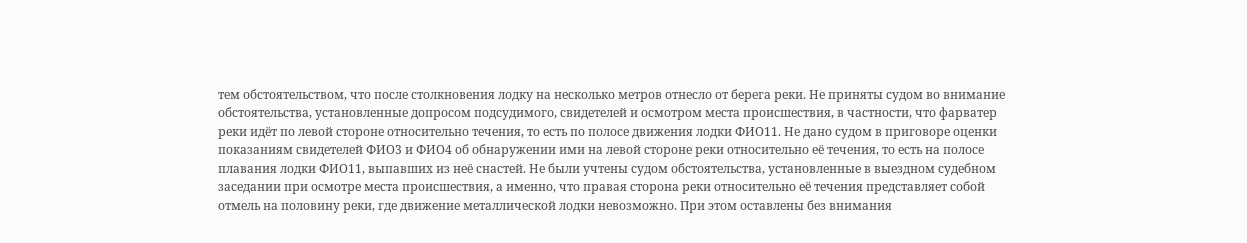тем обстоятельством, что после столкновения лодку на несколько метров отнесло от берега реки. Не приняты судом во внимание обстоятельства, установленные допросом подсудимого, свидетелей и осмотром места происшествия, в частности, что фарватер реки идёт по левой стороне относительно течения, то есть по полосе движения лодки ФИО11. Не дано судом в приговоре оценки показаниям свидетелей ФИО3 и ФИО4 об обнаружении ими на левой стороне реки относительно её течения, то есть на полосе плавания лодки ФИО11, выпавших из неё снастей. Не были учтены судом обстоятельства, установленные в выездном судебном заседании при осмотре места происшествия, а именно, что правая сторона реки относительно её течения представляет собой отмель на половину реки, где движение металлической лодки невозможно. При этом оставлены без внимания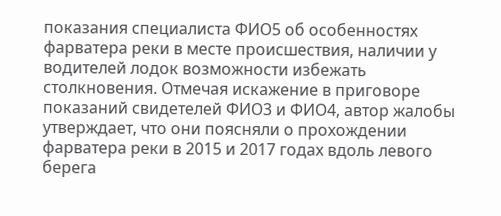показания специалиста ФИО5 об особенностях фарватера реки в месте происшествия, наличии у водителей лодок возможности избежать столкновения. Отмечая искажение в приговоре показаний свидетелей ФИО3 и ФИО4, автор жалобы утверждает, что они поясняли о прохождении фарватера реки в 2015 и 2017 годах вдоль левого берега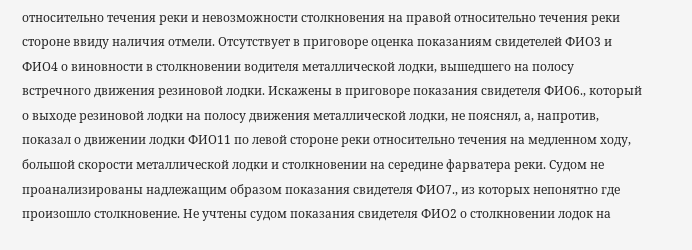относительно течения реки и невозможности столкновения на правой относительно течения реки стороне ввиду наличия отмели. Отсутствует в приговоре оценка показаниям свидетелей ФИО3 и ФИО4 о виновности в столкновении водителя металлической лодки, вышедшего на полосу встречного движения резиновой лодки. Искажены в приговоре показания свидетеля ФИО6., который о выходе резиновой лодки на полосу движения металлической лодки, не пояснял, а, напротив, показал о движении лодки ФИО11 по левой стороне реки относительно течения на медленном ходу, большой скорости металлической лодки и столкновении на середине фарватера реки. Судом не проанализированы надлежащим образом показания свидетеля ФИО7., из которых непонятно где произошло столкновение. Не учтены судом показания свидетеля ФИО2 о столкновении лодок на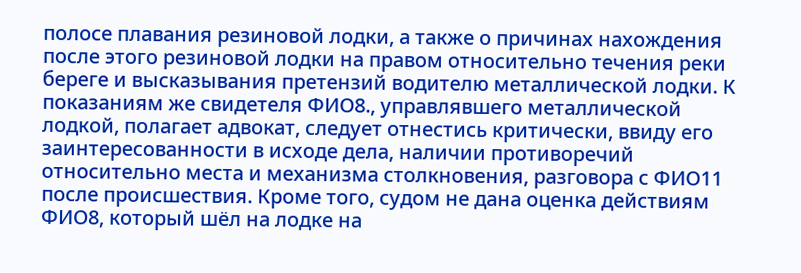полосе плавания резиновой лодки, а также о причинах нахождения после этого резиновой лодки на правом относительно течения реки береге и высказывания претензий водителю металлической лодки. К показаниям же свидетеля ФИО8., управлявшего металлической лодкой, полагает адвокат, следует отнестись критически, ввиду его заинтересованности в исходе дела, наличии противоречий относительно места и механизма столкновения, разговора с ФИО11 после происшествия. Кроме того, судом не дана оценка действиям ФИО8, который шёл на лодке на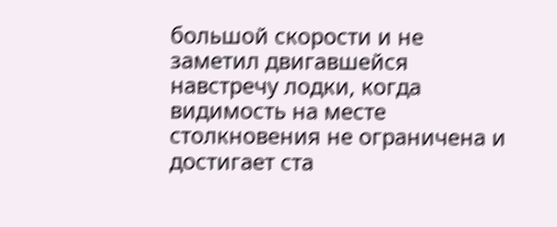большой скорости и не заметил двигавшейся навстречу лодки, когда видимость на месте столкновения не ограничена и достигает ста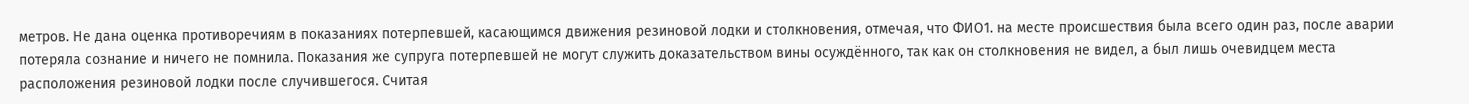метров. Не дана оценка противоречиям в показаниях потерпевшей, касающимся движения резиновой лодки и столкновения, отмечая, что ФИО1. на месте происшествия была всего один раз, после аварии потеряла сознание и ничего не помнила. Показания же супруга потерпевшей не могут служить доказательством вины осуждённого, так как он столкновения не видел, а был лишь очевидцем места расположения резиновой лодки после случившегося. Считая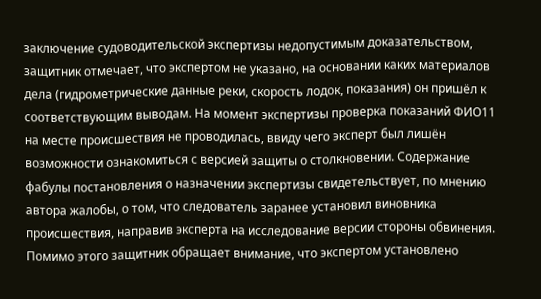заключение судоводительской экспертизы недопустимым доказательством, защитник отмечает, что экспертом не указано, на основании каких материалов дела (гидрометрические данные реки, скорость лодок, показания) он пришёл к соответствующим выводам. На момент экспертизы проверка показаний ФИО11 на месте происшествия не проводилась, ввиду чего эксперт был лишён возможности ознакомиться с версией защиты о столкновении. Содержание фабулы постановления о назначении экспертизы свидетельствует, по мнению автора жалобы, о том, что следователь заранее установил виновника происшествия, направив эксперта на исследование версии стороны обвинения. Помимо этого защитник обращает внимание, что экспертом установлено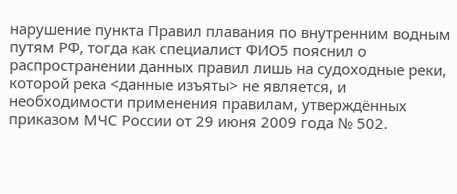нарушение пункта Правил плавания по внутренним водным путям РФ, тогда как специалист ФИО5 пояснил о распространении данных правил лишь на судоходные реки, которой река <данные изъяты> не является, и необходимости применения правилам, утверждённых приказом МЧС России от 29 июня 2009 года № 502.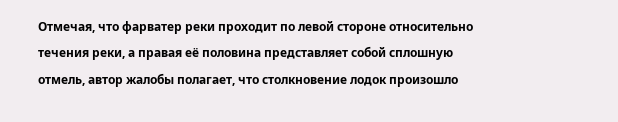Отмечая, что фарватер реки проходит по левой стороне относительно течения реки, а правая её половина представляет собой сплошную отмель, автор жалобы полагает, что столкновение лодок произошло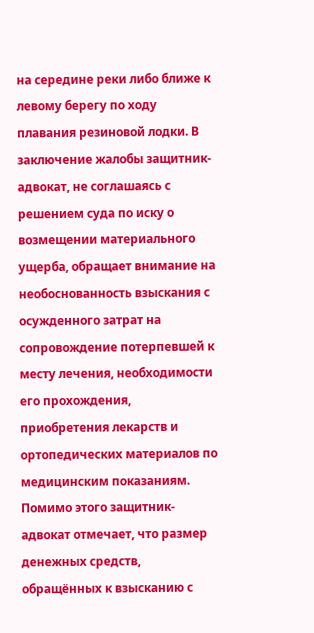на середине реки либо ближе к левому берегу по ходу плавания резиновой лодки. В заключение жалобы защитник-адвокат, не соглашаясь с решением суда по иску о возмещении материального ущерба, обращает внимание на необоснованность взыскания с осужденного затрат на сопровождение потерпевшей к месту лечения, необходимости его прохождения, приобретения лекарств и ортопедических материалов по медицинским показаниям. Помимо этого защитник-адвокат отмечает, что размер денежных средств, обращённых к взысканию с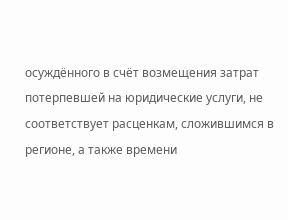осуждённого в счёт возмещения затрат потерпевшей на юридические услуги, не соответствует расценкам, сложившимся в регионе, а также времени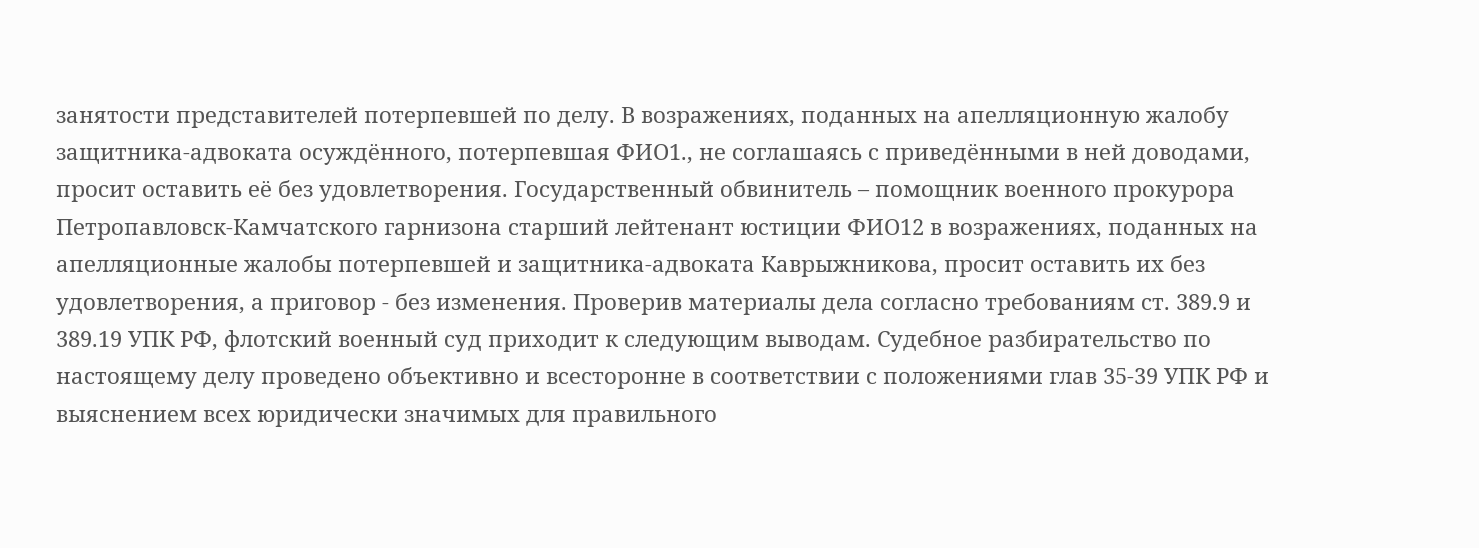занятости представителей потерпевшей по делу. В возражениях, поданных на апелляционную жалобу защитника-адвоката осуждённого, потерпевшая ФИО1., не соглашаясь с приведёнными в ней доводами, просит оставить её без удовлетворения. Государственный обвинитель – помощник военного прокурора Петропавловск-Камчатского гарнизона старший лейтенант юстиции ФИО12 в возражениях, поданных на апелляционные жалобы потерпевшей и защитника-адвоката Каврыжникова, просит оставить их без удовлетворения, а приговор - без изменения. Проверив материалы дела согласно требованиям ст. 389.9 и 389.19 УПК РФ, флотский военный суд приходит к следующим выводам. Судебное разбирательство по настоящему делу проведено объективно и всесторонне в соответствии с положениями глав 35-39 УПК РФ и выяснением всех юридически значимых для правильного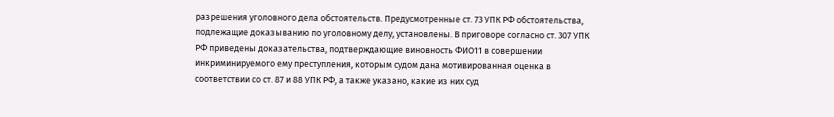разрешения уголовного дела обстоятельств. Предусмотренные ст. 73 УПК РФ обстоятельства, подлежащие доказыванию по уголовному делу, установлены. В приговоре согласно ст. 307 УПК РФ приведены доказательства, подтверждающие виновность ФИО11 в совершении инкриминируемого ему преступления, которым судом дана мотивированная оценка в соответствии со ст. 87 и 88 УПК РФ, а также указано, какие из них суд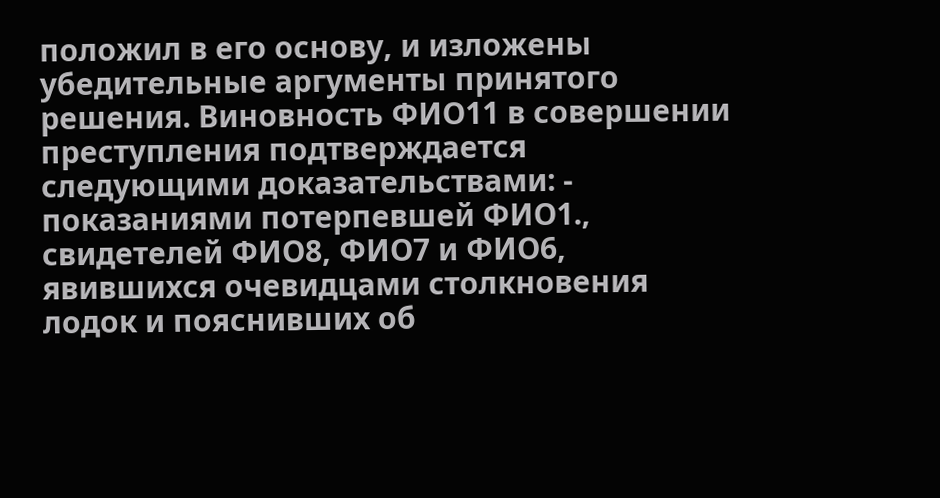положил в его основу, и изложены убедительные аргументы принятого решения. Виновность ФИО11 в совершении преступления подтверждается следующими доказательствами: - показаниями потерпевшей ФИО1., свидетелей ФИО8, ФИО7 и ФИО6, явившихся очевидцами столкновения лодок и пояснивших об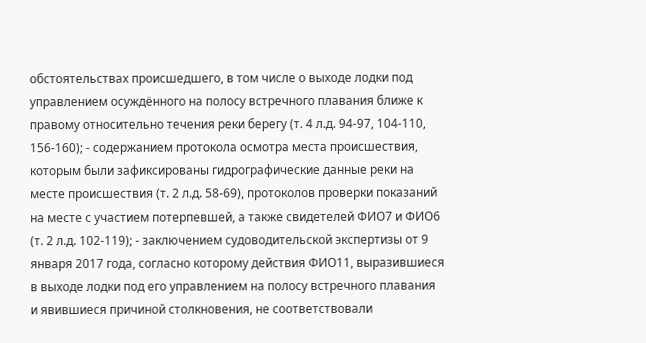обстоятельствах происшедшего, в том числе о выходе лодки под управлением осуждённого на полосу встречного плавания ближе к правому относительно течения реки берегу (т. 4 л.д. 94-97, 104-110, 156-160); - содержанием протокола осмотра места происшествия, которым были зафиксированы гидрографические данные реки на месте происшествия (т. 2 л.д. 58-69), протоколов проверки показаний на месте с участием потерпевшей, а также свидетелей ФИО7 и ФИО6 (т. 2 л.д. 102-119); - заключением судоводительской экспертизы от 9 января 2017 года, согласно которому действия ФИО11, выразившиеся в выходе лодки под его управлением на полосу встречного плавания и явившиеся причиной столкновения, не соответствовали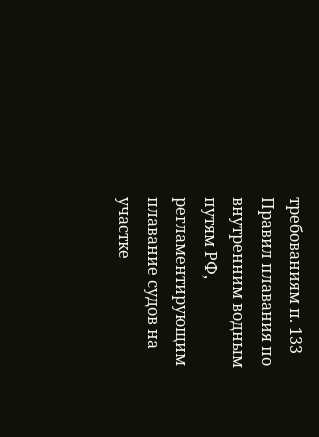требованиям п. 133 Правил плавания по внутренним водным путям РФ, регламентирующим плавание судов на участке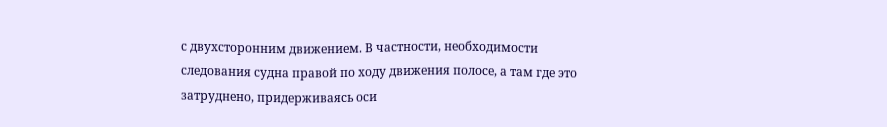с двухсторонним движением. В частности, необходимости следования судна правой по ходу движения полосе, а там где это затруднено, придерживаясь оси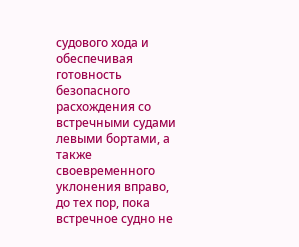судового хода и обеспечивая готовность безопасного расхождения со встречными судами левыми бортами, а также своевременного уклонения вправо, до тех пор, пока встречное судно не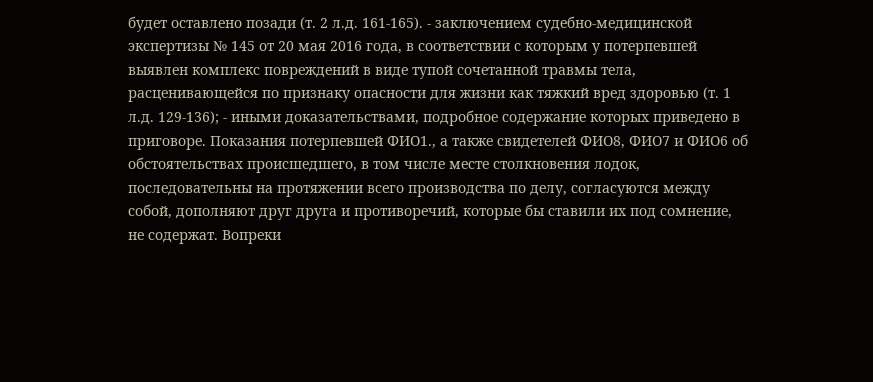будет оставлено позади (т. 2 л.д. 161-165). - заключением судебно-медицинской экспертизы № 145 от 20 мая 2016 года, в соответствии с которым у потерпевшей выявлен комплекс повреждений в виде тупой сочетанной травмы тела, расценивающейся по признаку опасности для жизни как тяжкий вред здоровью (т. 1 л.д. 129-136); - иными доказательствами, подробное содержание которых приведено в приговоре. Показания потерпевшей ФИО1., а также свидетелей ФИО8, ФИО7 и ФИО6 об обстоятельствах происшедшего, в том числе месте столкновения лодок, последовательны на протяжении всего производства по делу, согласуются между собой, дополняют друг друга и противоречий, которые бы ставили их под сомнение, не содержат. Вопреки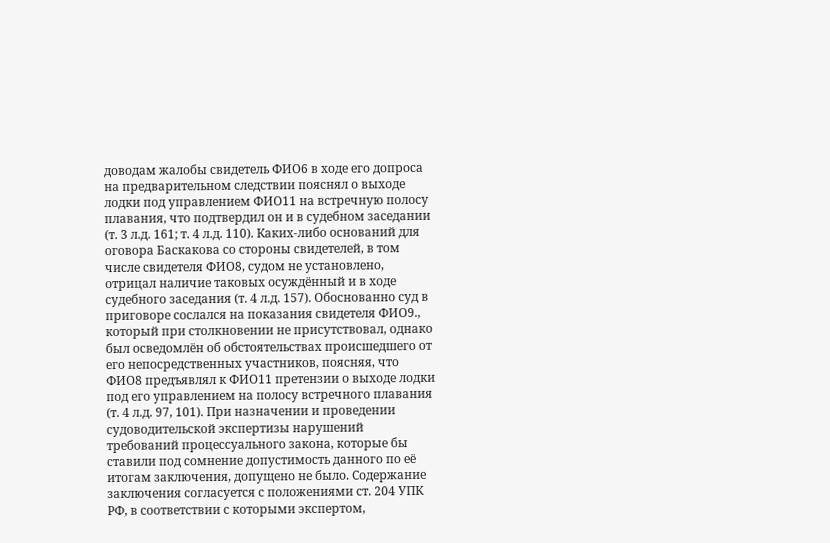доводам жалобы свидетель ФИО6 в ходе его допроса на предварительном следствии пояснял о выходе лодки под управлением ФИО11 на встречную полосу плавания, что подтвердил он и в судебном заседании (т. 3 л.д. 161; т. 4 л.д. 110). Каких-либо оснований для оговора Баскакова со стороны свидетелей, в том числе свидетеля ФИО8, судом не установлено, отрицал наличие таковых осуждённый и в ходе судебного заседания (т. 4 л.д. 157). Обоснованно суд в приговоре сослался на показания свидетеля ФИО9., который при столкновении не присутствовал, однако был осведомлён об обстоятельствах происшедшего от его непосредственных участников, поясняя, что ФИО8 предъявлял к ФИО11 претензии о выходе лодки под его управлением на полосу встречного плавания (т. 4 л.д. 97, 101). При назначении и проведении судоводительской экспертизы нарушений требований процессуального закона, которые бы ставили под сомнение допустимость данного по её итогам заключения, допущено не было. Содержание заключения согласуется с положениями ст. 204 УПК РФ, в соответствии с которыми экспертом,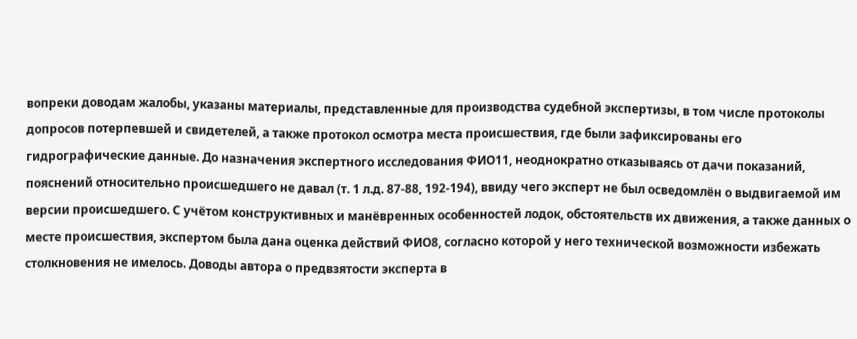вопреки доводам жалобы, указаны материалы, представленные для производства судебной экспертизы, в том числе протоколы допросов потерпевшей и свидетелей, а также протокол осмотра места происшествия, где были зафиксированы его гидрографические данные. До назначения экспертного исследования ФИО11, неоднократно отказываясь от дачи показаний, пояснений относительно происшедшего не давал (т. 1 л.д. 87-88, 192-194), ввиду чего эксперт не был осведомлён о выдвигаемой им версии происшедшего. С учётом конструктивных и манёвренных особенностей лодок, обстоятельств их движения, а также данных о месте происшествия, экспертом была дана оценка действий ФИО8, согласно которой у него технической возможности избежать столкновения не имелось. Доводы автора о предвзятости эксперта в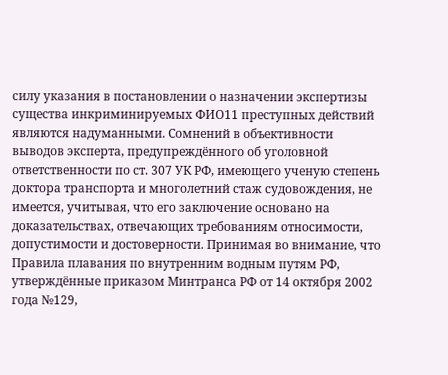силу указания в постановлении о назначении экспертизы существа инкриминируемых ФИО11 преступных действий являются надуманными. Сомнений в объективности выводов эксперта, предупреждённого об уголовной ответственности по ст. 307 УК РФ, имеющего ученую степень доктора транспорта и многолетний стаж судовождения, не имеется, учитывая, что его заключение основано на доказательствах, отвечающих требованиям относимости, допустимости и достоверности. Принимая во внимание, что Правила плавания по внутренним водным путям РФ, утверждённые приказом Минтранса РФ от 14 октября 2002 года №129,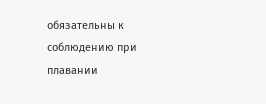обязательны к соблюдению при плавании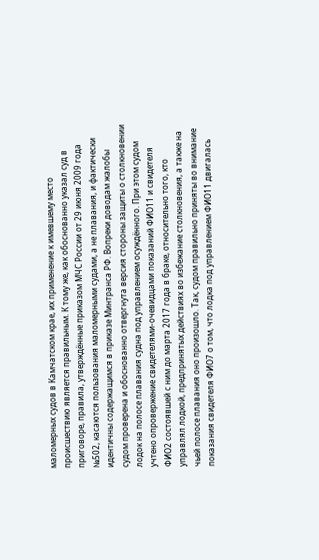маломерных судов в Камчатском крае, их применение к имевшему место происшествию является правильным. К тому же, как обоснованно указал суд в приговоре, правила, утверждённые приказом МЧС России от 29 июня 2009 года №502, касаются пользования маломерными судами, а не плавания, и фактически идентичны содержащимся в приказе Минтранса РФ. Вопреки доводам жалобы судом проверена и обоснованно отвергнута версия стороны защиты о столкновении лодок на полосе плавания судна под управлением осуждённого. При этом судом учтено опровержение свидетелями-очевидцами показаний ФИО11 и свидетеля ФИО2 состоявшей с ним до марта 2017 года в браке, относительно того, кто управлял лодкой, предпринятых действиях во избежание столкновения, а также на чьей полосе плавания оно произошло. Так, судом правильно приняты во внимание показания свидетеля ФИО7 о том, что лодка под управлением ФИО11 двигалась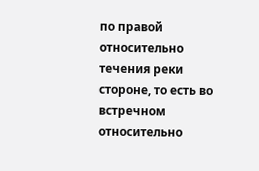по правой относительно течения реки стороне, то есть во встречном относительно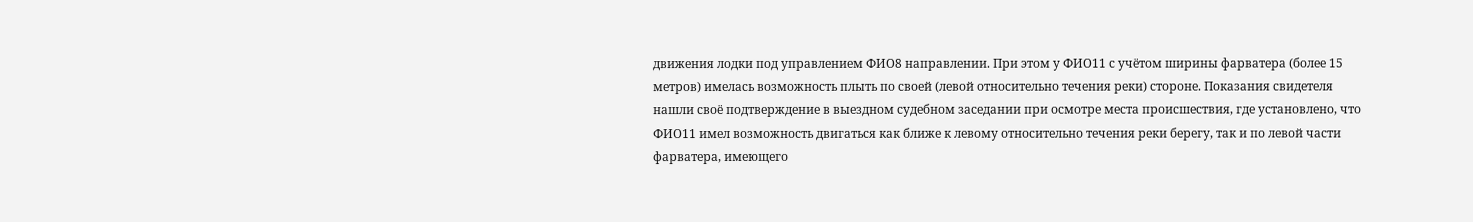движения лодки под управлением ФИО8 направлении. При этом у ФИО11 с учётом ширины фарватера (более 15 метров) имелась возможность плыть по своей (левой относительно течения реки) стороне. Показания свидетеля нашли своё подтверждение в выездном судебном заседании при осмотре места происшествия, где установлено, что ФИО11 имел возможность двигаться как ближе к левому относительно течения реки берегу, так и по левой части фарватера, имеющего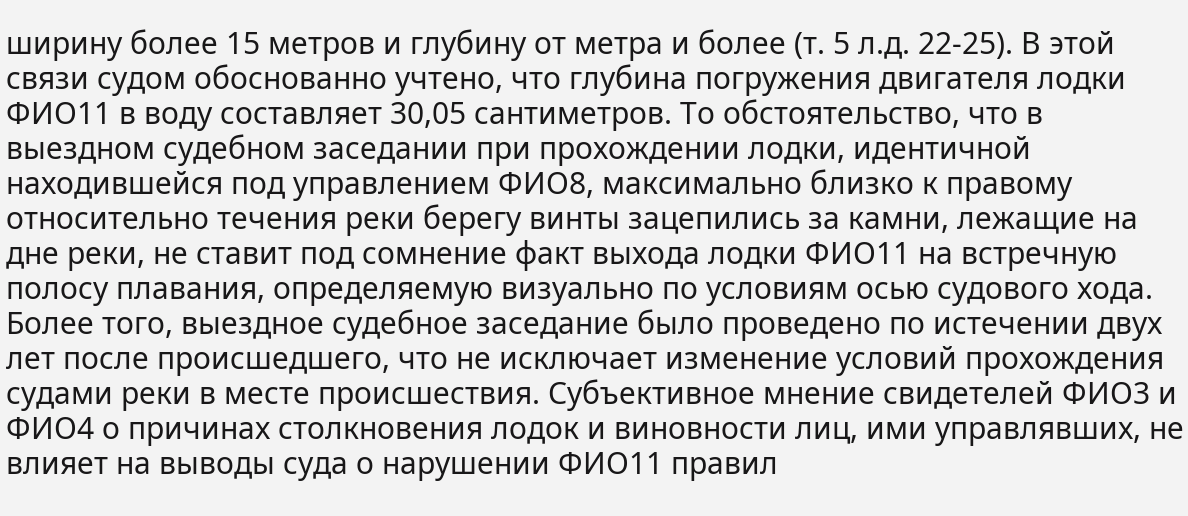ширину более 15 метров и глубину от метра и более (т. 5 л.д. 22-25). В этой связи судом обоснованно учтено, что глубина погружения двигателя лодки ФИО11 в воду составляет 30,05 сантиметров. То обстоятельство, что в выездном судебном заседании при прохождении лодки, идентичной находившейся под управлением ФИО8, максимально близко к правому относительно течения реки берегу винты зацепились за камни, лежащие на дне реки, не ставит под сомнение факт выхода лодки ФИО11 на встречную полосу плавания, определяемую визуально по условиям осью судового хода. Более того, выездное судебное заседание было проведено по истечении двух лет после происшедшего, что не исключает изменение условий прохождения судами реки в месте происшествия. Субъективное мнение свидетелей ФИО3 и ФИО4 о причинах столкновения лодок и виновности лиц, ими управлявших, не влияет на выводы суда о нарушении ФИО11 правил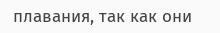плавания, так как они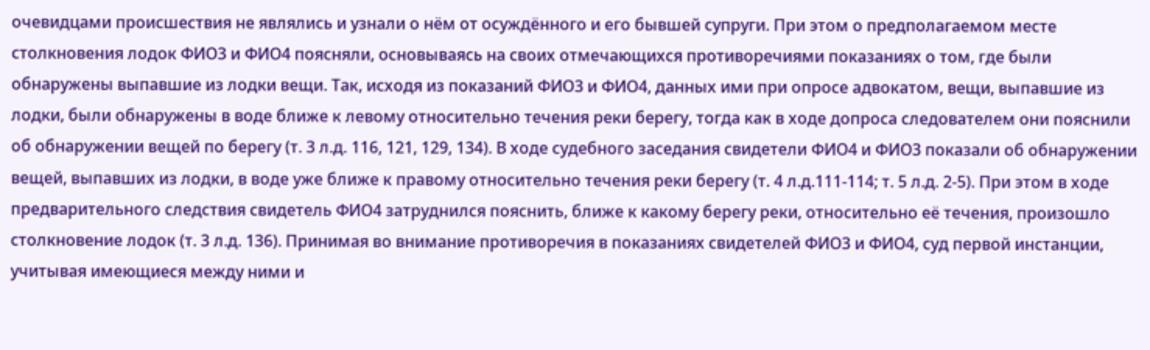очевидцами происшествия не являлись и узнали о нём от осуждённого и его бывшей супруги. При этом о предполагаемом месте столкновения лодок ФИО3 и ФИО4 поясняли, основываясь на своих отмечающихся противоречиями показаниях о том, где были обнаружены выпавшие из лодки вещи. Так, исходя из показаний ФИО3 и ФИО4, данных ими при опросе адвокатом, вещи, выпавшие из лодки, были обнаружены в воде ближе к левому относительно течения реки берегу, тогда как в ходе допроса следователем они пояснили об обнаружении вещей по берегу (т. 3 л.д. 116, 121, 129, 134). В ходе судебного заседания свидетели ФИО4 и ФИО3 показали об обнаружении вещей, выпавших из лодки, в воде уже ближе к правому относительно течения реки берегу (т. 4 л.д.111-114; т. 5 л.д. 2-5). При этом в ходе предварительного следствия свидетель ФИО4 затруднился пояснить, ближе к какому берегу реки, относительно её течения, произошло столкновение лодок (т. 3 л.д. 136). Принимая во внимание противоречия в показаниях свидетелей ФИО3 и ФИО4, суд первой инстанции, учитывая имеющиеся между ними и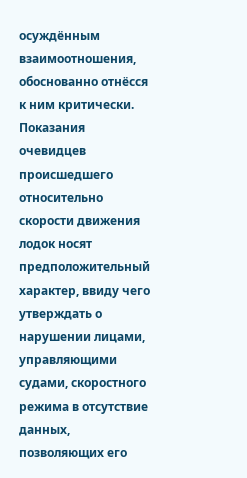осуждённым взаимоотношения, обоснованно отнёсся к ним критически. Показания очевидцев происшедшего относительно скорости движения лодок носят предположительный характер, ввиду чего утверждать о нарушении лицами, управляющими судами, скоростного режима в отсутствие данных, позволяющих его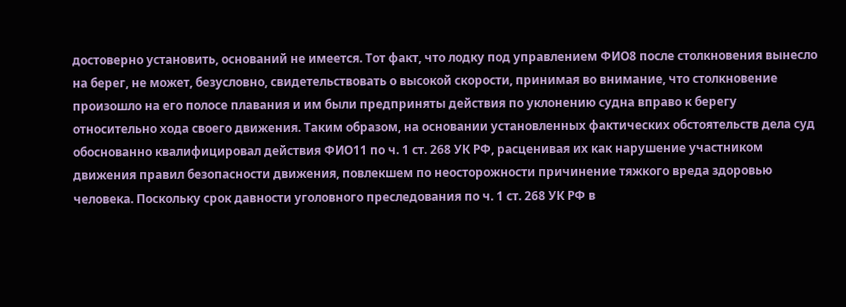достоверно установить, оснований не имеется. Тот факт, что лодку под управлением ФИО8 после столкновения вынесло на берег, не может, безусловно, свидетельствовать о высокой скорости, принимая во внимание, что столкновение произошло на его полосе плавания и им были предприняты действия по уклонению судна вправо к берегу относительно хода своего движения. Таким образом, на основании установленных фактических обстоятельств дела суд обоснованно квалифицировал действия ФИО11 по ч. 1 ст. 268 УК РФ, расценивая их как нарушение участником движения правил безопасности движения, повлекшем по неосторожности причинение тяжкого вреда здоровью человека. Поскольку срок давности уголовного преследования по ч. 1 ст. 268 УК РФ в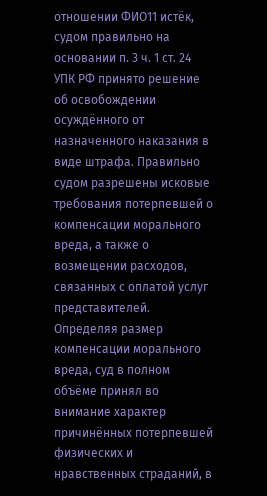отношении ФИО11 истёк, судом правильно на основании п. 3 ч. 1 ст. 24 УПК РФ принято решение об освобождении осуждённого от назначенного наказания в виде штрафа. Правильно судом разрешены исковые требования потерпевшей о компенсации морального вреда, а также о возмещении расходов, связанных с оплатой услуг представителей. Определяя размер компенсации морального вреда, суд в полном объёме принял во внимание характер причинённых потерпевшей физических и нравственных страданий, в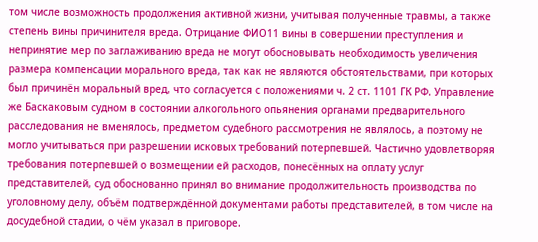том числе возможность продолжения активной жизни, учитывая полученные травмы, а также степень вины причинителя вреда. Отрицание ФИО11 вины в совершении преступления и непринятие мер по заглаживанию вреда не могут обосновывать необходимость увеличения размера компенсации морального вреда, так как не являются обстоятельствами, при которых был причинён моральный вред, что согласуется с положениями ч. 2 ст. 1101 ГК РФ. Управление же Баскаковым судном в состоянии алкогольного опьянения органами предварительного расследования не вменялось, предметом судебного рассмотрения не являлось, а поэтому не могло учитываться при разрешении исковых требований потерпевшей. Частично удовлетворяя требования потерпевшей о возмещении ей расходов, понесённых на оплату услуг представителей, суд обоснованно принял во внимание продолжительность производства по уголовному делу, объём подтверждённой документами работы представителей, в том числе на досудебной стадии, о чём указал в приговоре.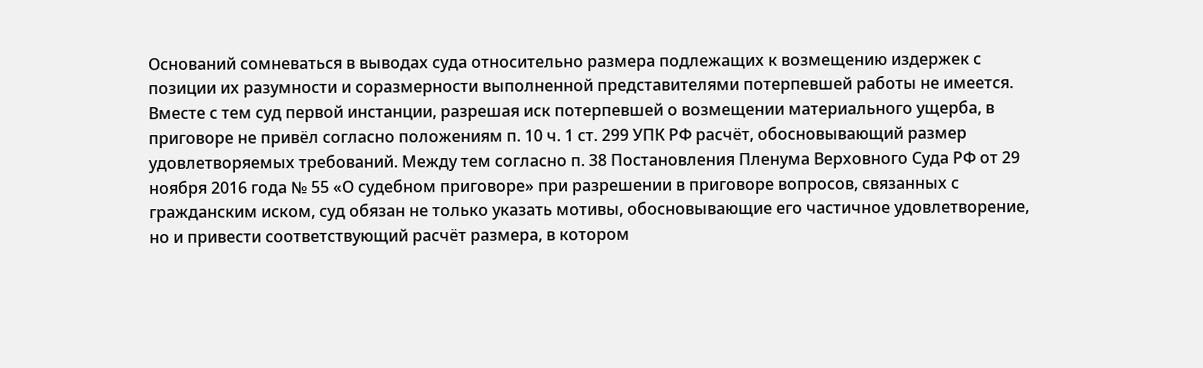Оснований сомневаться в выводах суда относительно размера подлежащих к возмещению издержек с позиции их разумности и соразмерности выполненной представителями потерпевшей работы не имеется. Вместе с тем суд первой инстанции, разрешая иск потерпевшей о возмещении материального ущерба, в приговоре не привёл согласно положениям п. 10 ч. 1 ст. 299 УПК РФ расчёт, обосновывающий размер удовлетворяемых требований. Между тем согласно п. 38 Постановления Пленума Верховного Суда РФ от 29 ноября 2016 года № 55 «О судебном приговоре» при разрешении в приговоре вопросов, связанных с гражданским иском, суд обязан не только указать мотивы, обосновывающие его частичное удовлетворение, но и привести соответствующий расчёт размера, в котором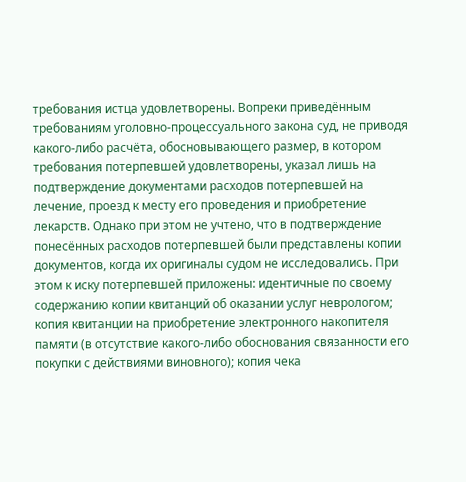требования истца удовлетворены. Вопреки приведённым требованиям уголовно-процессуального закона суд, не приводя какого-либо расчёта, обосновывающего размер, в котором требования потерпевшей удовлетворены, указал лишь на подтверждение документами расходов потерпевшей на лечение, проезд к месту его проведения и приобретение лекарств. Однако при этом не учтено, что в подтверждение понесённых расходов потерпевшей были представлены копии документов, когда их оригиналы судом не исследовались. При этом к иску потерпевшей приложены: идентичные по своему содержанию копии квитанций об оказании услуг неврологом; копия квитанции на приобретение электронного накопителя памяти (в отсутствие какого-либо обоснования связанности его покупки с действиями виновного); копия чека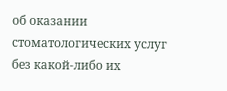об оказании стоматологических услуг без какой-либо их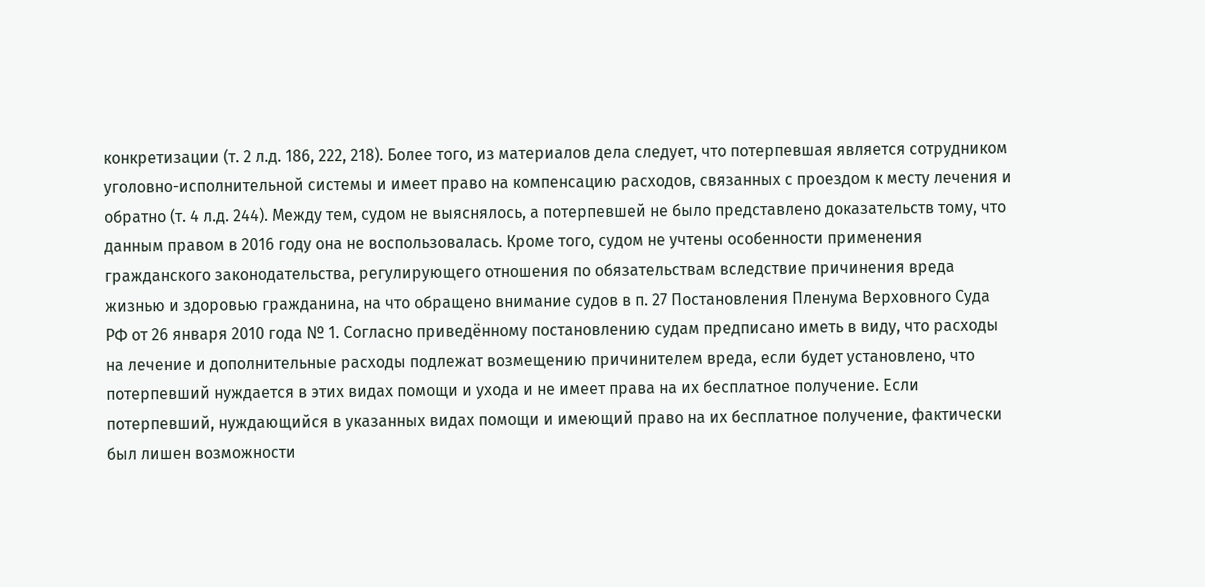конкретизации (т. 2 л.д. 186, 222, 218). Более того, из материалов дела следует, что потерпевшая является сотрудником уголовно-исполнительной системы и имеет право на компенсацию расходов, связанных с проездом к месту лечения и обратно (т. 4 л.д. 244). Между тем, судом не выяснялось, а потерпевшей не было представлено доказательств тому, что данным правом в 2016 году она не воспользовалась. Кроме того, судом не учтены особенности применения гражданского законодательства, регулирующего отношения по обязательствам вследствие причинения вреда жизнью и здоровью гражданина, на что обращено внимание судов в п. 27 Постановления Пленума Верховного Суда РФ от 26 января 2010 года № 1. Согласно приведённому постановлению судам предписано иметь в виду, что расходы на лечение и дополнительные расходы подлежат возмещению причинителем вреда, если будет установлено, что потерпевший нуждается в этих видах помощи и ухода и не имеет права на их бесплатное получение. Если потерпевший, нуждающийся в указанных видах помощи и имеющий право на их бесплатное получение, фактически был лишен возможности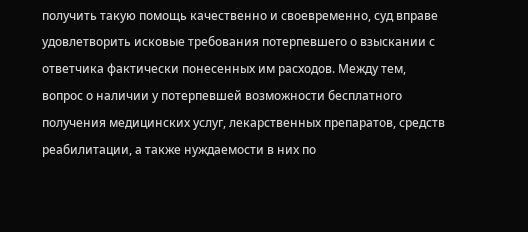получить такую помощь качественно и своевременно, суд вправе удовлетворить исковые требования потерпевшего о взыскании с ответчика фактически понесенных им расходов. Между тем, вопрос о наличии у потерпевшей возможности бесплатного получения медицинских услуг, лекарственных препаратов, средств реабилитации, а также нуждаемости в них по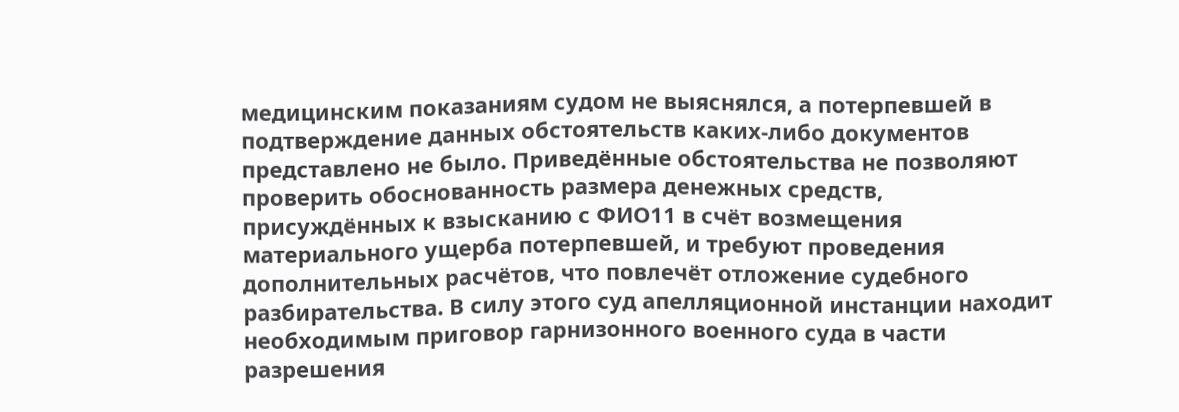медицинским показаниям судом не выяснялся, а потерпевшей в подтверждение данных обстоятельств каких-либо документов представлено не было. Приведённые обстоятельства не позволяют проверить обоснованность размера денежных средств, присуждённых к взысканию с ФИО11 в счёт возмещения материального ущерба потерпевшей, и требуют проведения дополнительных расчётов, что повлечёт отложение судебного разбирательства. В силу этого суд апелляционной инстанции находит необходимым приговор гарнизонного военного суда в части разрешения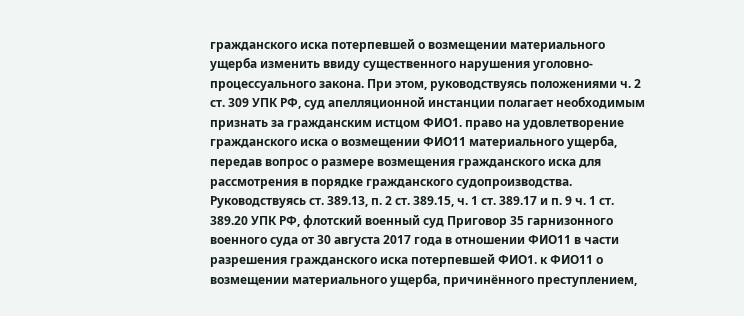гражданского иска потерпевшей о возмещении материального ущерба изменить ввиду существенного нарушения уголовно-процессуального закона. При этом, руководствуясь положениями ч. 2 ст. 309 УПК РФ, суд апелляционной инстанции полагает необходимым признать за гражданским истцом ФИО1. право на удовлетворение гражданского иска о возмещении ФИО11 материального ущерба, передав вопрос о размере возмещения гражданского иска для рассмотрения в порядке гражданского судопроизводства. Руководствуясь ст. 389.13, п. 2 ст. 389.15, ч. 1 ст. 389.17 и п. 9 ч. 1 ст. 389.20 УПК РФ, флотский военный суд Приговор 35 гарнизонного военного суда от 30 августа 2017 года в отношении ФИО11 в части разрешения гражданского иска потерпевшей ФИО1. к ФИО11 о возмещении материального ущерба, причинённого преступлением,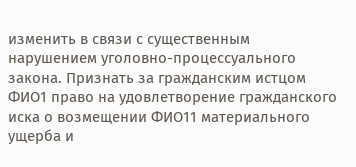изменить в связи с существенным нарушением уголовно-процессуального закона. Признать за гражданским истцом ФИО1 право на удовлетворение гражданского иска о возмещении ФИО11 материального ущерба и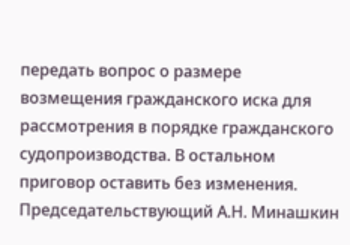передать вопрос о размере возмещения гражданского иска для рассмотрения в порядке гражданского судопроизводства. В остальном приговор оставить без изменения. Председательствующий А.Н. Минашкин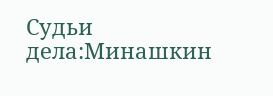Судьи дела:Минашкин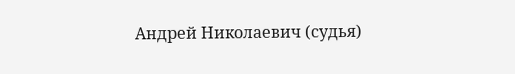Андрей Николаевич (судья)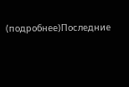(подробнее)Последние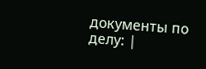документы по делу: |